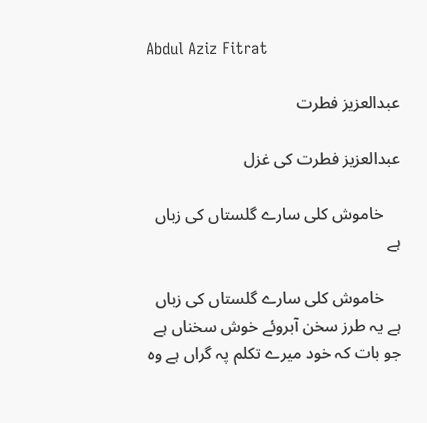Abdul Aziz Fitrat

عبدالعزیز فطرت

عبدالعزیز فطرت کی غزل

    خاموش کلی سارے گلستاں کی زباں ہے

    خاموش کلی سارے گلستاں کی زباں ہے یہ طرز سخن آبروئے خوش سخناں ہے جو بات کہ خود میرے تکلم پہ گراں ہے وہ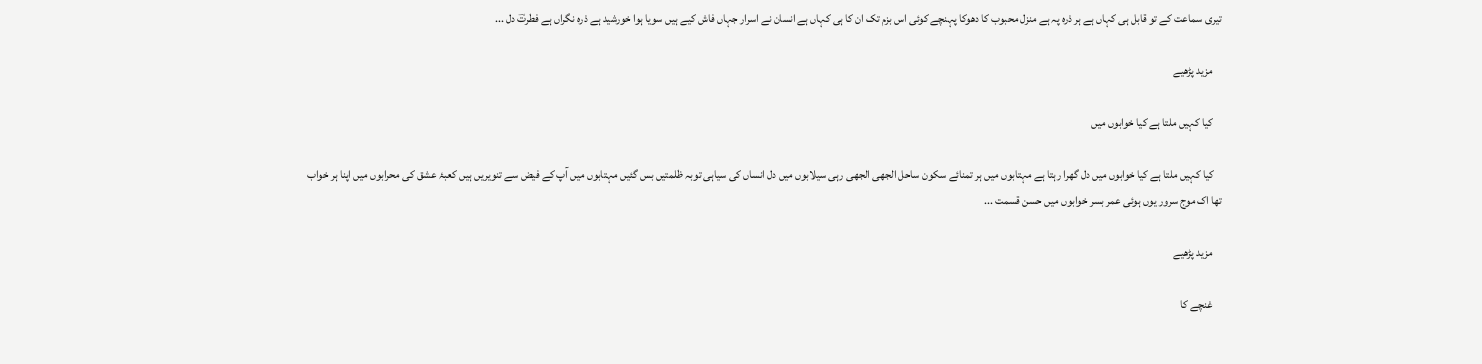تیری سماعت کے تو قابل ہی کہاں ہے ہر ذرہ پہ ہے منزل محبوب کا دھوکا پہنچے کوئی اس بزم تک ان کا ہی کہاں ہے انسان نے اسرار جہاں فاش کیے ہیں سویا ہوا خورشید ہے ذرہ نگراں ہے فطرتؔ دل ...

    مزید پڑھیے

    کیا کہیں ملتا ہے کیا خوابوں میں

    کیا کہیں ملتا ہے کیا خوابوں میں دل گھرا رہتا ہے مہتابوں میں ہر تمنائے سکون ساحل الجھی الجھی رہی سیلابوں میں دل انساں کی سیاہی توبہ ظلمتیں بس گئیں مہتابوں میں آپ کے فیض سے تنویریں ہیں کعبۂ عشق کی محرابوں میں اپنا ہر خواب تھا اک موج سرور یوں ہوئی عمر بسر خوابوں میں حسن قسمت ...

    مزید پڑھیے

    غنچے کا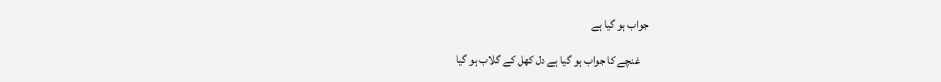جواب ہو گیا ہے

    غنچے کا جواب ہو گیا ہے دل کھل کے گلاب ہو گیا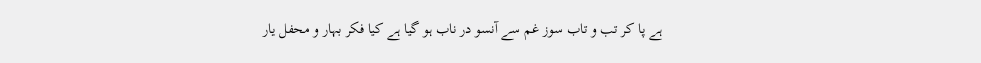ہے پا کر تب و تاب سوز غم سے آنسو در ناب ہو گیا ہے کیا فکر بہار و محفل یار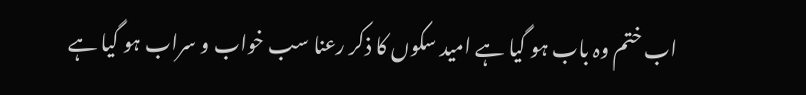اب ختم وہ باب ہو گیا ہے امید سکوں کا ذکر رعنا سب خواب و سراب ہو گیا ہے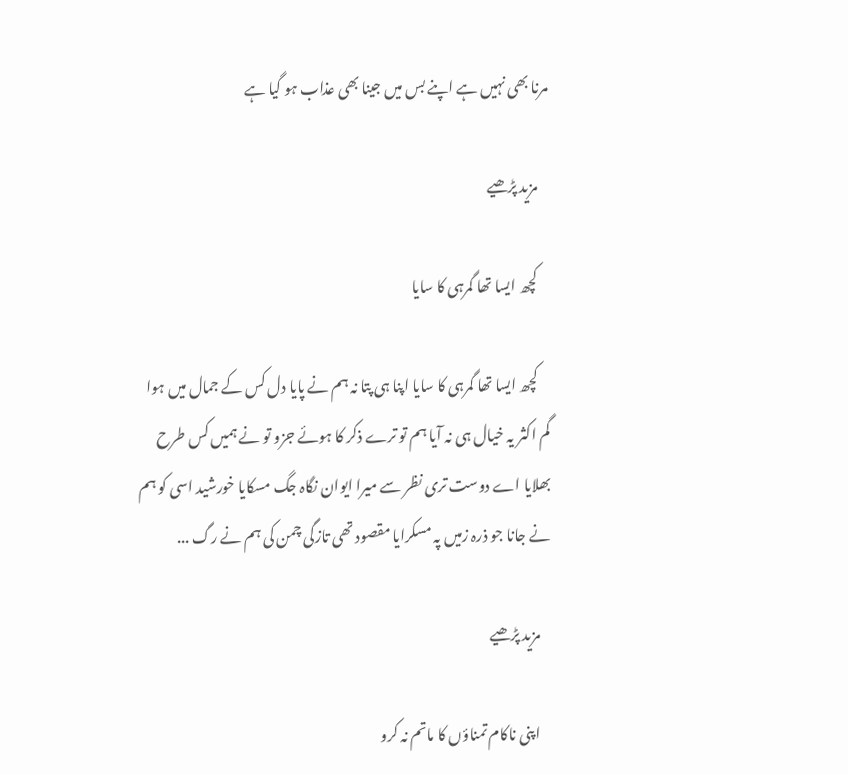مرنا بھی نہیں ہے اپنے بس میں جینا بھی عذاب ہو گیا ہے

    مزید پڑھیے

    کچھ ایسا تھا گمرہی کا سایا

    کچھ ایسا تھا گمرہی کا سایا اپنا ہی پتا نہ ہم نے پایا دل کس کے جمال میں ہوا گم اکثر یہ خیال ہی نہ آیا ہم تو ترے ذکر کا ہوئے جزو تو نے ہمیں کس طرح بھلایا اے دوست تری نظر سے میرا ایوان نگاہ جگ مسکایا خورشید اسی کو ہم نے جانا جو ذرہ زمیں پہ مسکرایا مقصود تھی تازگی چمن کی ہم نے رگ ...

    مزید پڑھیے

    اپنی ناکام تمناؤں کا ماتم نہ کرو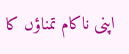اپنی ناکام تمناؤں کا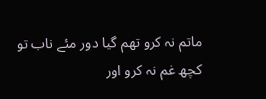ماتم نہ کرو تھم گیا دور مئے ناب تو کچھ غم نہ کرو اور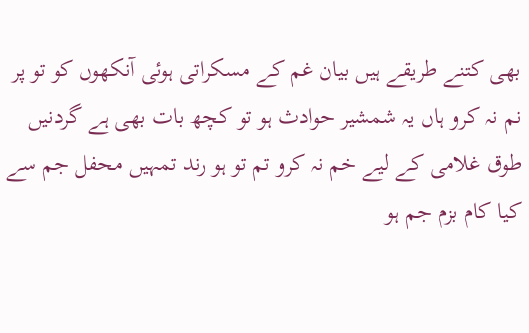بھی کتنے طریقے ہیں بیان غم کے مسکراتی ہوئی آنکھوں کو تو پر نم نہ کرو ہاں یہ شمشیر حوادث ہو تو کچھ بات بھی ہے گردنیں طوق غلامی کے لیے خم نہ کرو تم تو ہو رند تمہیں محفل جم سے کیا کام بزم جم ہو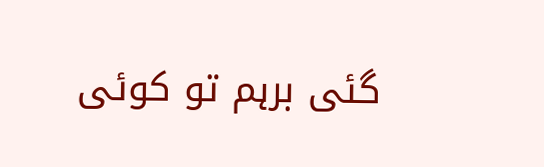گئی برہم تو کوئی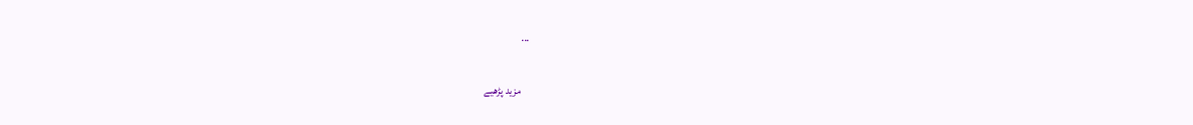...

    مزید پڑھیے